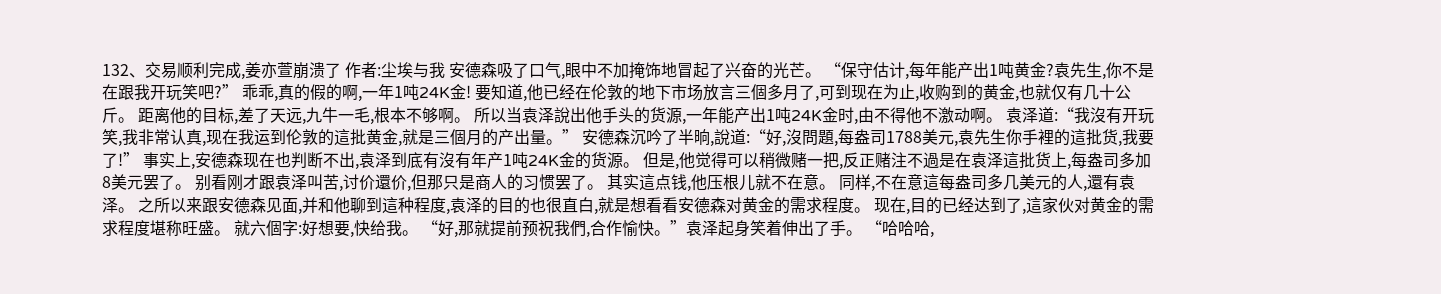132、交易顺利完成,姜亦萱崩溃了 作者:尘埃与我 安德森吸了口气,眼中不加掩饰地冒起了兴奋的光芒。 “保守估计,每年能产出1吨黄金?袁先生,你不是在跟我开玩笑吧?” 乖乖,真的假的啊,一年1吨24K金! 要知道,他已经在伦敦的地下市场放言三個多月了,可到现在为止,收购到的黄金,也就仅有几十公斤。 距离他的目标,差了天远,九牛一毛,根本不够啊。 所以当袁泽說出他手头的货源,一年能产出1吨24K金时,由不得他不激动啊。 袁泽道:“我沒有开玩笑,我非常认真,现在我运到伦敦的這批黄金,就是三個月的产出量。” 安德森沉吟了半晌,說道:“好,沒問題,每盎司1788美元,袁先生你手裡的這批货,我要了!” 事实上,安德森现在也判断不出,袁泽到底有沒有年产1吨24K金的货源。 但是,他觉得可以稍微赌一把,反正赌注不過是在袁泽這批货上,每盎司多加8美元罢了。 别看刚才跟袁泽叫苦,讨价還价,但那只是商人的习惯罢了。 其实這点钱,他压根儿就不在意。 同样,不在意這每盎司多几美元的人,還有袁泽。 之所以来跟安德森见面,并和他聊到這种程度,袁泽的目的也很直白,就是想看看安德森对黄金的需求程度。 现在,目的已经达到了,這家伙对黄金的需求程度堪称旺盛。 就六個字:好想要,快给我。 “好,那就提前预祝我們,合作愉快。”袁泽起身笑着伸出了手。 “哈哈哈,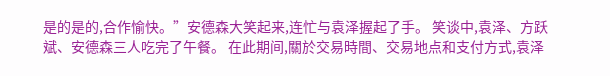是的是的,合作愉快。”安德森大笑起来,连忙与袁泽握起了手。 笑谈中,袁泽、方跃斌、安德森三人吃完了午餐。 在此期间,關於交易時間、交易地点和支付方式,袁泽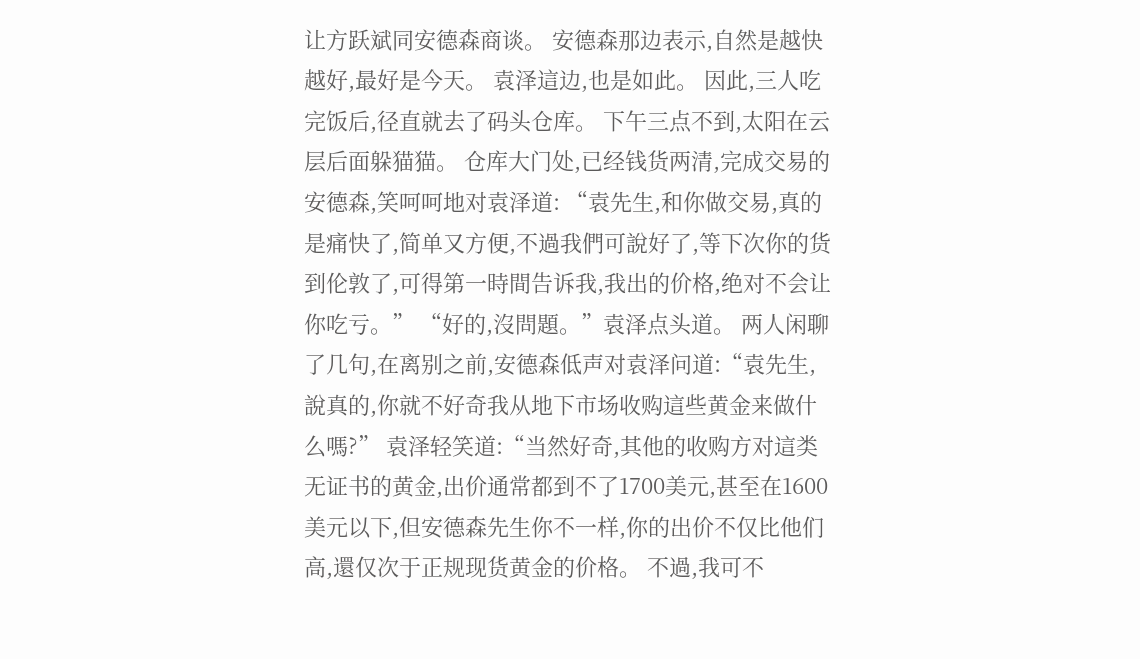让方跃斌同安德森商谈。 安德森那边表示,自然是越快越好,最好是今天。 袁泽這边,也是如此。 因此,三人吃完饭后,径直就去了码头仓库。 下午三点不到,太阳在云层后面躲猫猫。 仓库大门处,已经钱货两清,完成交易的安德森,笑呵呵地对袁泽道: “袁先生,和你做交易,真的是痛快了,简单又方便,不過我們可說好了,等下次你的货到伦敦了,可得第一時間告诉我,我出的价格,绝对不会让你吃亏。” “好的,沒問題。”袁泽点头道。 两人闲聊了几句,在离别之前,安德森低声对袁泽问道:“袁先生,說真的,你就不好奇我从地下市场收购這些黄金来做什么嗎?” 袁泽轻笑道:“当然好奇,其他的收购方对這类无证书的黄金,出价通常都到不了1700美元,甚至在1600美元以下,但安德森先生你不一样,你的出价不仅比他们高,還仅次于正规现货黄金的价格。 不過,我可不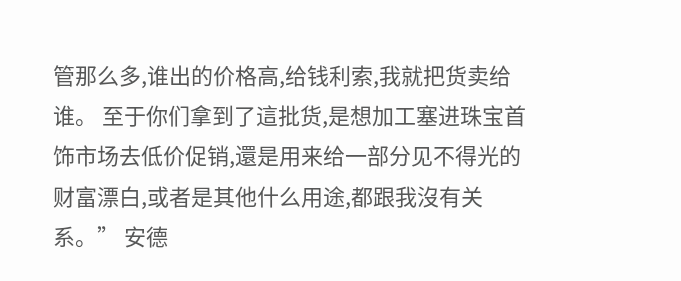管那么多,谁出的价格高,给钱利索,我就把货卖给谁。 至于你们拿到了這批货,是想加工塞进珠宝首饰市场去低价促销,還是用来给一部分见不得光的财富漂白,或者是其他什么用途,都跟我沒有关系。” 安德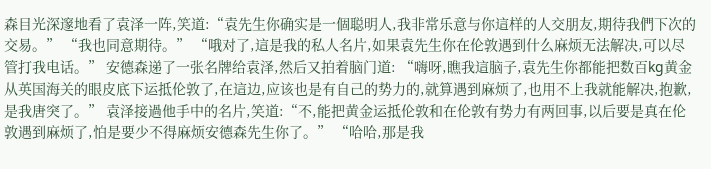森目光深邃地看了袁泽一阵,笑道:“袁先生你确实是一個聪明人,我非常乐意与你這样的人交朋友,期待我們下次的交易。” “我也同意期待。” “哦对了,這是我的私人名片,如果袁先生你在伦敦遇到什么麻烦无法解决,可以尽管打我电话。” 安德森递了一张名牌给袁泽,然后又拍着脑门道: “嗨呀,瞧我這脑子,袁先生你都能把数百kg黄金从英国海关的眼皮底下运抵伦敦了,在這边,应该也是有自己的势力的,就算遇到麻烦了,也用不上我就能解决,抱歉,是我唐突了。” 袁泽接過他手中的名片,笑道:“不,能把黄金运抵伦敦和在伦敦有势力有两回事,以后要是真在伦敦遇到麻烦了,怕是要少不得麻烦安德森先生你了。” “哈哈,那是我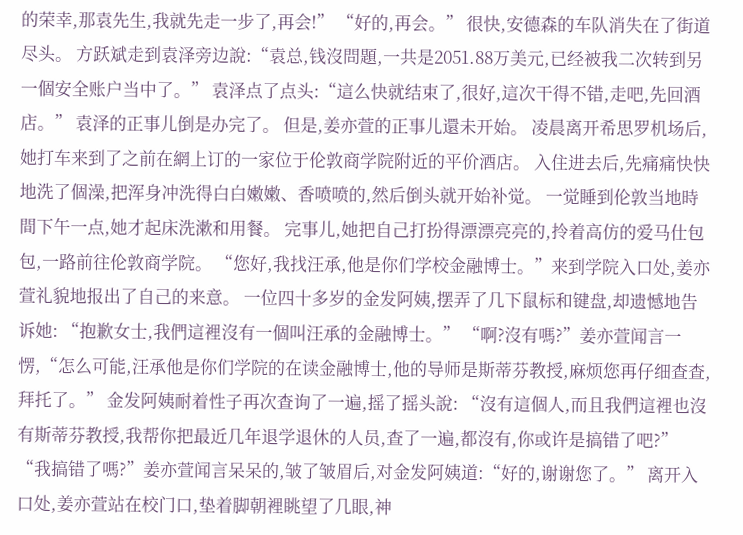的荣幸,那袁先生,我就先走一步了,再会!” “好的,再会。” 很快,安德森的车队消失在了街道尽头。 方跃斌走到袁泽旁边說:“袁总,钱沒問題,一共是2051.88万美元,已经被我二次转到另一個安全账户当中了。” 袁泽点了点头:“這么快就结束了,很好,這次干得不错,走吧,先回酒店。” 袁泽的正事儿倒是办完了。 但是,姜亦萱的正事儿還未开始。 凌晨离开希思罗机场后,她打车来到了之前在網上订的一家位于伦敦商学院附近的平价酒店。 入住进去后,先痛痛快快地洗了個澡,把浑身冲洗得白白嫩嫩、香喷喷的,然后倒头就开始补觉。 一觉睡到伦敦当地時間下午一点,她才起床洗漱和用餐。 完事儿,她把自己打扮得漂漂亮亮的,拎着高仿的爱马仕包包,一路前往伦敦商学院。 “您好,我找汪承,他是你们学校金融博士。”来到学院入口处,姜亦萱礼貌地报出了自己的来意。 一位四十多岁的金发阿姨,摆弄了几下鼠标和键盘,却遗憾地告诉她: “抱歉女士,我們這裡沒有一個叫汪承的金融博士。” “啊?沒有嗎?”姜亦萱闻言一愣,“怎么可能,汪承他是你们学院的在读金融博士,他的导师是斯蒂芬教授,麻烦您再仔细查查,拜托了。” 金发阿姨耐着性子再次查询了一遍,摇了摇头說: “沒有這個人,而且我們這裡也沒有斯蒂芬教授,我帮你把最近几年退学退休的人员,查了一遍,都沒有,你或许是搞错了吧?” “我搞错了嗎?”姜亦萱闻言呆呆的,皱了皱眉后,对金发阿姨道:“好的,谢谢您了。” 离开入口处,姜亦萱站在校门口,垫着脚朝裡眺望了几眼,神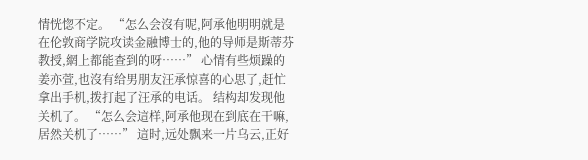情恍惚不定。 “怎么会沒有呢,阿承他明明就是在伦敦商学院攻读金融博士的,他的导师是斯蒂芬教授,網上都能查到的呀……” 心情有些烦躁的姜亦萱,也沒有给男朋友汪承惊喜的心思了,赶忙拿出手机,拨打起了汪承的电话。 结构却发现他关机了。 “怎么会這样,阿承他现在到底在干嘛,居然关机了……” 這时,远处飘来一片乌云,正好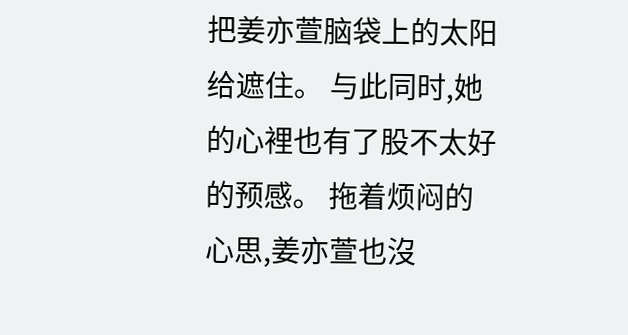把姜亦萱脑袋上的太阳给遮住。 与此同时,她的心裡也有了股不太好的预感。 拖着烦闷的心思,姜亦萱也沒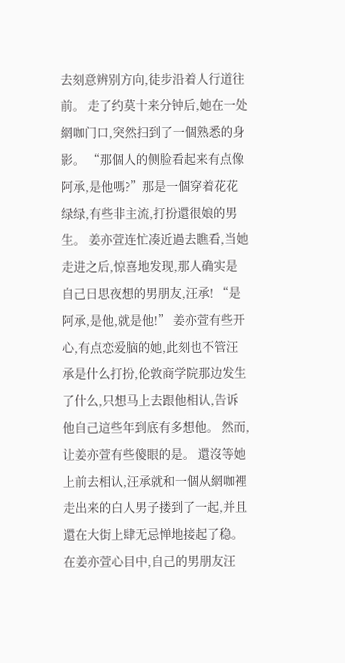去刻意辨别方向,徒步沿着人行道往前。 走了约莫十来分钟后,她在一处網咖门口,突然扫到了一個熟悉的身影。 “那個人的侧脸看起来有点像阿承,是他嗎?”那是一個穿着花花绿绿,有些非主流,打扮還很娘的男生。 姜亦萱连忙凑近過去瞧看,当她走进之后,惊喜地发现,那人确实是自己日思夜想的男朋友,汪承! “是阿承,是他,就是他!” 姜亦萱有些开心,有点恋爱脑的她,此刻也不管汪承是什么打扮,伦敦商学院那边发生了什么,只想马上去跟他相认,告诉他自己這些年到底有多想他。 然而,让姜亦萱有些傻眼的是。 還沒等她上前去相认,汪承就和一個从網咖裡走出来的白人男子搂到了一起,并且還在大街上肆无忌惮地接起了稳。 在姜亦萱心目中,自己的男朋友汪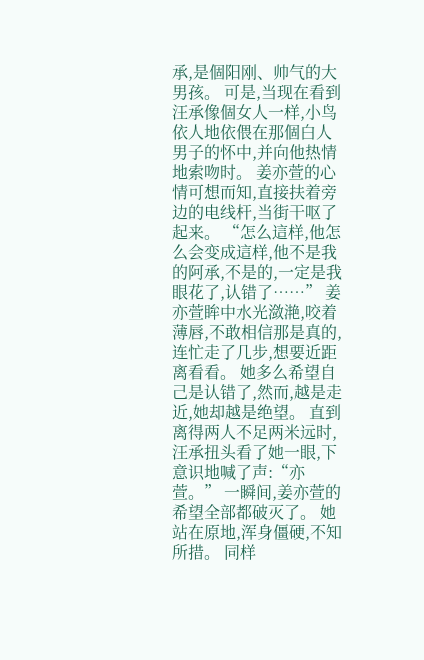承,是個阳刚、帅气的大男孩。 可是,当现在看到汪承像個女人一样,小鸟依人地依偎在那個白人男子的怀中,并向他热情地索吻时。 姜亦萱的心情可想而知,直接扶着旁边的电线杆,当街干呕了起来。 “怎么這样,他怎么会变成這样,他不是我的阿承,不是的,一定是我眼花了,认错了……” 姜亦萱眸中水光潋滟,咬着薄唇,不敢相信那是真的,连忙走了几步,想要近距离看看。 她多么希望自己是认错了,然而,越是走近,她却越是绝望。 直到离得两人不足两米远时,汪承扭头看了她一眼,下意识地喊了声:“亦萱。” 一瞬间,姜亦萱的希望全部都破灭了。 她站在原地,浑身僵硬,不知所措。 同样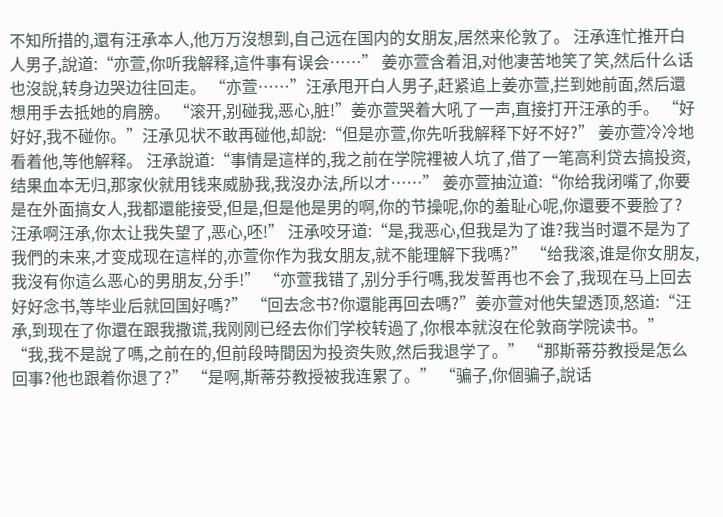不知所措的,還有汪承本人,他万万沒想到,自己远在国内的女朋友,居然来伦敦了。 汪承连忙推开白人男子,說道:“亦萱,你听我解释,這件事有误会……” 姜亦萱含着泪,对他凄苦地笑了笑,然后什么话也沒說,转身边哭边往回走。 “亦萱……”汪承甩开白人男子,赶紧追上姜亦萱,拦到她前面,然后還想用手去抵她的肩膀。 “滚开,别碰我,恶心,脏!”姜亦萱哭着大吼了一声,直接打开汪承的手。 “好好好,我不碰你。”汪承见状不敢再碰他,却說:“但是亦萱,你先听我解释下好不好?” 姜亦萱冷冷地看着他,等他解释。 汪承說道:“事情是這样的,我之前在学院裡被人坑了,借了一笔高利贷去搞投资,结果血本无归,那家伙就用钱来威胁我,我沒办法,所以才……” 姜亦萱抽泣道:“你给我闭嘴了,你要是在外面搞女人,我都還能接受,但是,但是他是男的啊,你的节操呢,你的羞耻心呢,你還要不要脸了? 汪承啊汪承,你太让我失望了,恶心,呸!” 汪承咬牙道:“是,我恶心,但我是为了谁?我当时還不是为了我們的未来,才变成现在這样的,亦萱你作为我女朋友,就不能理解下我嗎?” “给我滚,谁是你女朋友,我沒有你這么恶心的男朋友,分手!” “亦萱我错了,别分手行嗎,我发誓再也不会了,我现在马上回去好好念书,等毕业后就回国好嗎?” “回去念书?你還能再回去嗎?”姜亦萱对他失望透顶,怒道:“汪承,到现在了你還在跟我撒谎,我刚刚已经去你们学校转過了,你根本就沒在伦敦商学院读书。” “我,我不是說了嗎,之前在的,但前段時間因为投资失败,然后我退学了。” “那斯蒂芬教授是怎么回事?他也跟着你退了?” “是啊,斯蒂芬教授被我连累了。” “骗子,你個骗子,說话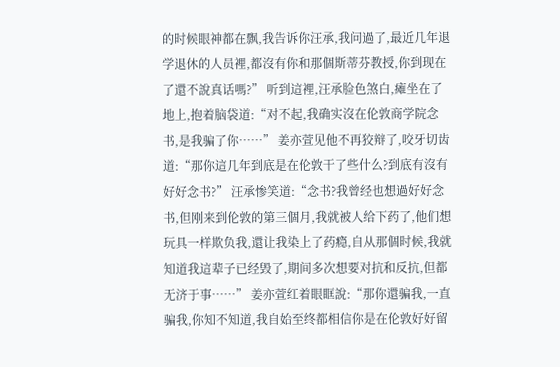的时候眼神都在飘,我告诉你汪承,我问過了,最近几年退学退休的人员裡,都沒有你和那個斯蒂芬教授,你到现在了還不說真话嗎?” 听到這裡,汪承脸色煞白,瘫坐在了地上,抱着脑袋道:“对不起,我确实沒在伦敦商学院念书,是我骗了你……” 姜亦萱见他不再狡辩了,咬牙切齿道:“那你這几年到底是在伦敦干了些什么?到底有沒有好好念书?” 汪承惨笑道:“念书?我曾经也想過好好念书,但刚来到伦敦的第三個月,我就被人给下药了,他们想玩具一样欺负我,還让我染上了药瘾,自从那個时候,我就知道我這辈子已经毁了,期间多次想要对抗和反抗,但都无济于事……” 姜亦萱红着眼眶說:“那你還骗我,一直骗我,你知不知道,我自始至终都相信你是在伦敦好好留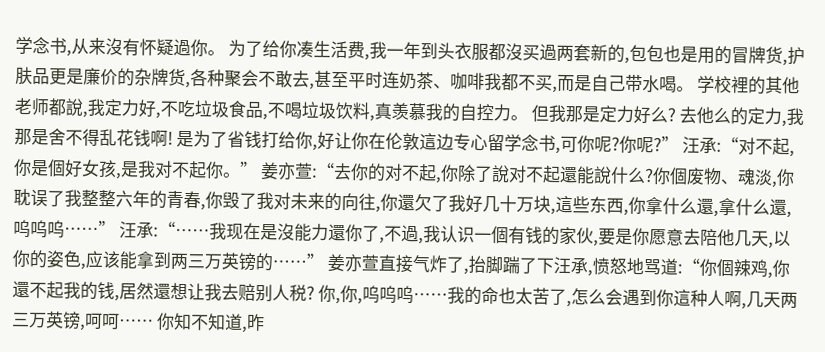学念书,从来沒有怀疑過你。 为了给你凑生活费,我一年到头衣服都沒买過两套新的,包包也是用的冒牌货,护肤品更是廉价的杂牌货,各种聚会不敢去,甚至平时连奶茶、咖啡我都不买,而是自己带水喝。 学校裡的其他老师都說,我定力好,不吃垃圾食品,不喝垃圾饮料,真羡慕我的自控力。 但我那是定力好么? 去他么的定力,我那是舍不得乱花钱啊! 是为了省钱打给你,好让你在伦敦這边专心留学念书,可你呢?你呢?” 汪承:“对不起,你是個好女孩,是我对不起你。” 姜亦萱:“去你的对不起,你除了說对不起還能說什么?你個废物、魂淡,你耽误了我整整六年的青春,你毁了我对未来的向往,你還欠了我好几十万块,這些东西,你拿什么還,拿什么還,呜呜呜……” 汪承:“……我现在是沒能力還你了,不過,我认识一個有钱的家伙,要是你愿意去陪他几天,以你的姿色,应该能拿到两三万英镑的……” 姜亦萱直接气炸了,抬脚踹了下汪承,愤怒地骂道:“你個辣鸡,你還不起我的钱,居然還想让我去赔别人税? 你,你,呜呜呜……我的命也太苦了,怎么会遇到你這种人啊,几天两三万英镑,呵呵…… 你知不知道,昨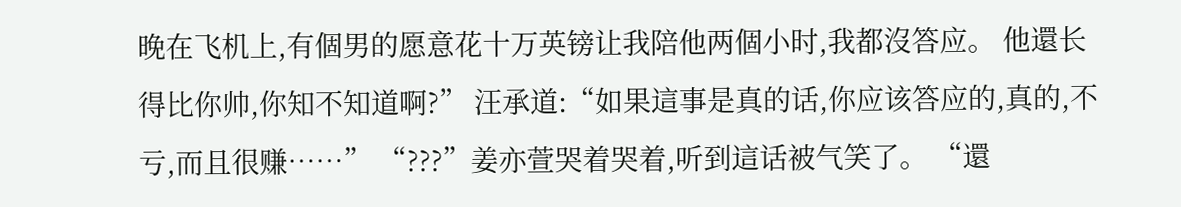晚在飞机上,有個男的愿意花十万英镑让我陪他两個小时,我都沒答应。 他還长得比你帅,你知不知道啊?” 汪承道:“如果這事是真的话,你应该答应的,真的,不亏,而且很赚……” “???”姜亦萱哭着哭着,听到這话被气笑了。 “還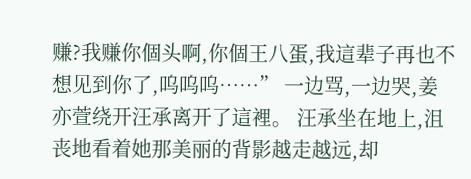赚?我赚你個头啊,你個王八蛋,我這辈子再也不想见到你了,呜呜呜……” 一边骂,一边哭,姜亦萱绕开汪承离开了這裡。 汪承坐在地上,沮丧地看着她那美丽的背影越走越远,却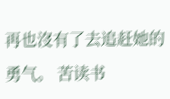再也沒有了去追赶她的勇气。 苦读书